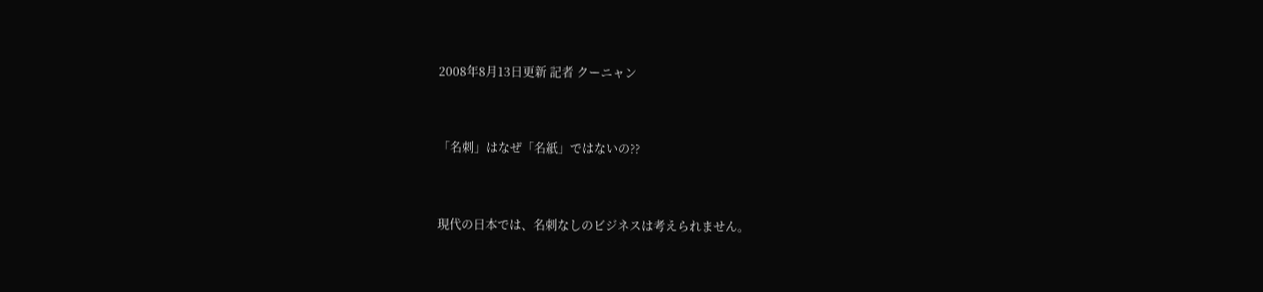2008年8月13日更新 記者 クーニャン


「名刺」はなぜ「名紙」ではないの??


現代の日本では、名刺なしのビジネスは考えられません。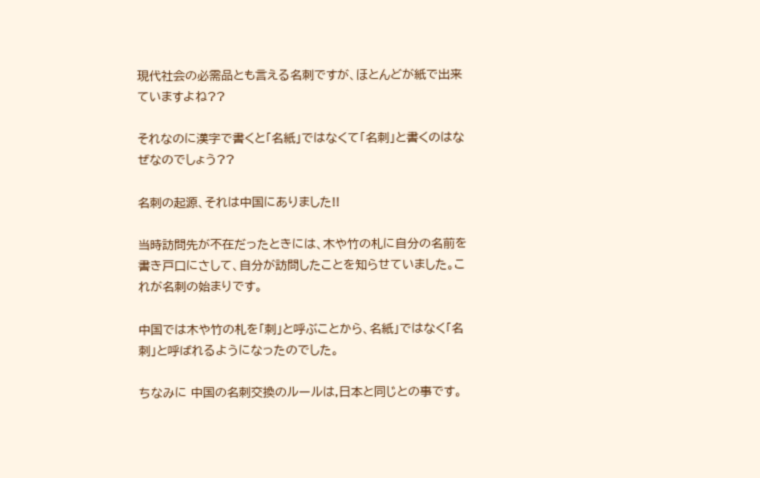現代社会の必需品とも言える名刺ですが、ほとんどが紙で出来ていますよね??

それなのに漢字で書くと「名紙」ではなくて「名刺」と書くのはなぜなのでしょう??

名刺の起源、それは中国にありました!!

当時訪問先が不在だったときには、木や竹の札に自分の名前を書き戸口にさして、自分が訪問したことを知らせていました。これが名刺の始まりです。

中国では木や竹の札を「刺」と呼ぶことから、名紙」ではなく「名刺」と呼ばれるようになったのでした。

ちなみに 中国の名刺交換のルールは,日本と同じとの事です。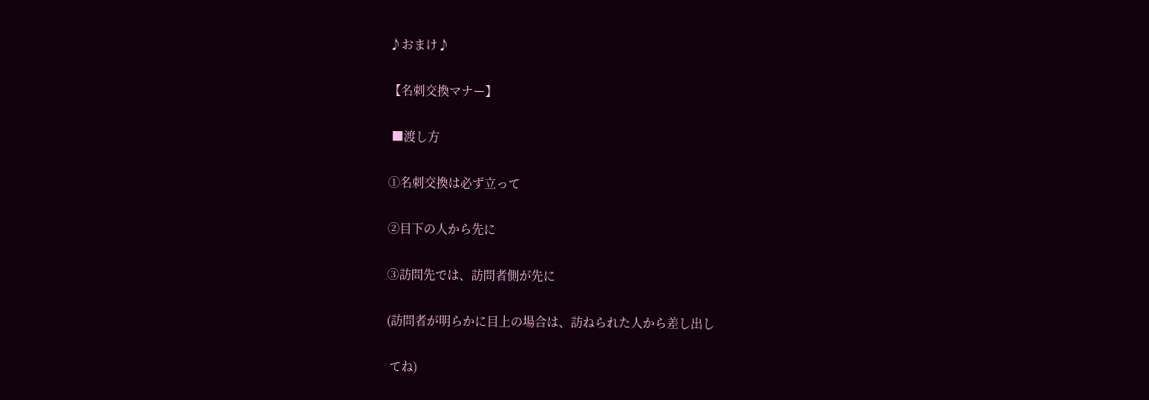♪おまけ♪

【名刺交換マナー】

 ■渡し方

①名刺交換は必ず立って

②目下の人から先に

③訪問先では、訪問者側が先に

(訪問者が明らかに目上の場合は、訪ねられた人から差し出し

 てね)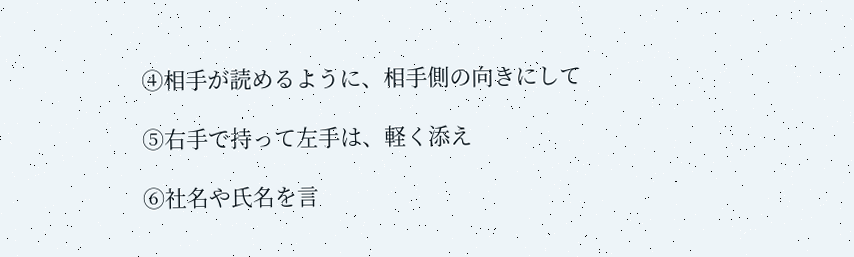④相手が読めるように、相手側の向きにして

⑤右手で持って左手は、軽く添え

⑥社名や氏名を言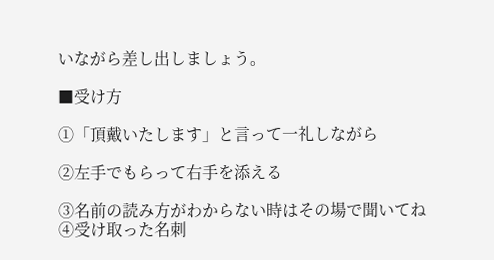いながら差し出しましょう。

■受け方

①「頂戴いたします」と言って一礼しながら

②左手でもらって右手を添える

③名前の読み方がわからない時はその場で聞いてね
④受け取った名刺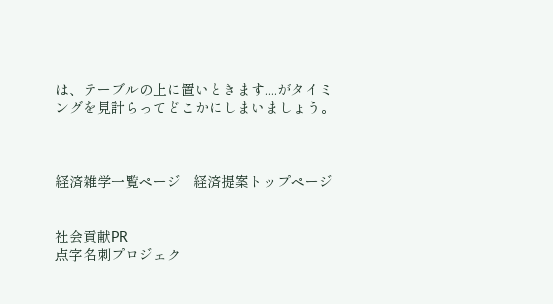は、テーブルの上に置いときます....がタイミングを見計らってどこかにしまいましょう。



経済雑学一覧ページ   経済提案トップページ


社会貢献PR
点字名刺プロジェク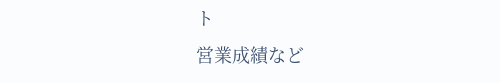ト
営業成績など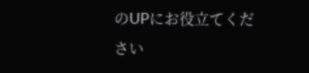のUPにお役立てください